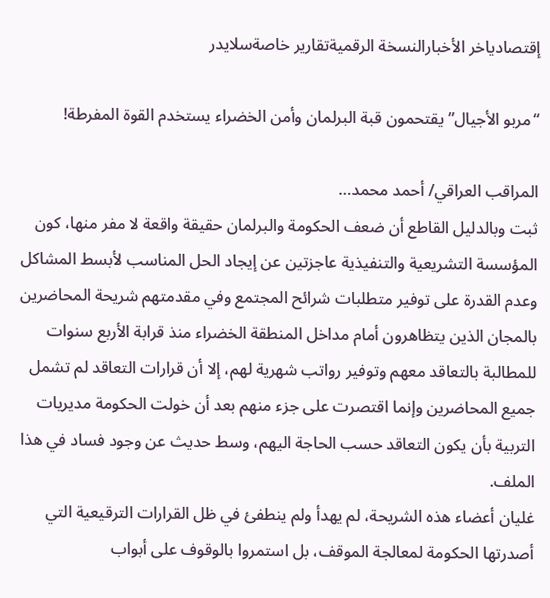إقتصادياخر الأخبارالنسخة الرقميةتقارير خاصةسلايدر

“مربو الأجيال” يقتحمون قبة البرلمان وأمن الخضراء يستخدم القوة المفرطة!

المراقب العراقي/ أحمد محمد…
ثبت وبالدليل القاطع أن ضعف الحكومة والبرلمان حقيقة واقعة لا مفر منها، كون المؤسسة التشريعية والتنفيذية عاجزتين عن إيجاد الحل المناسب لأبسط المشاكل وعدم القدرة على توفير متطلبات شرائح المجتمع وفي مقدمتهم شريحة المحاضرين بالمجان الذين يتظاهرون أمام مداخل المنطقة الخضراء منذ قرابة الأربع سنوات للمطالبة بالتعاقد معهم وتوفير رواتب شهرية لهم، إلا أن قرارات التعاقد لم تشمل جميع المحاضرين وإنما اقتصرت على جزء منهم بعد أن خولت الحكومة مديريات التربية بأن يكون التعاقد حسب الحاجة اليهم، وسط حديث عن وجود فساد في هذا الملف.
غليان أعضاء هذه الشريحة، لم يهدأ ولم ينطفئ في ظل القرارات الترقيعية التي أصدرتها الحكومة لمعالجة الموقف، بل استمروا بالوقوف على أبواب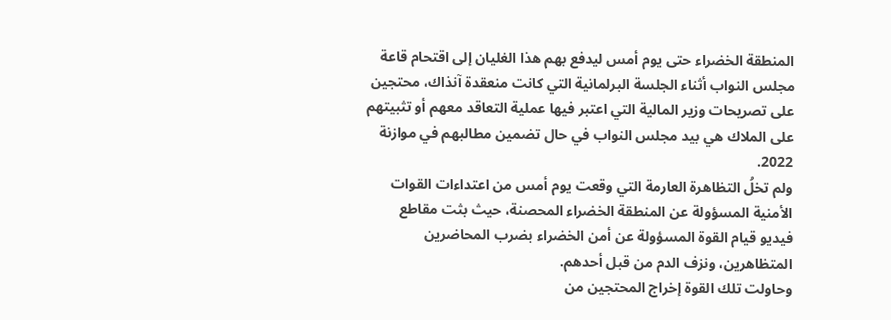المنطقة الخضراء حتى يوم أمس ليدفع بهم هذا الغليان إلى اقتحام قاعة مجلس النواب أثناء الجلسة البرلمانية التي كانت منعقدة آنذاك، محتجين على تصريحات وزير المالية التي اعتبر فيها عملية التعاقد معهم أو تثبيتهم على الملاك هي بيد مجلس النواب في حال تضمين مطالبهم في موازنة 2022.
ولم تخلُ التظاهرة العارمة التي وقعت يوم أمس من اعتداءات القوات الأمنية المسؤولة عن المنطقة الخضراء المحصنة، حيث بثت مقاطع فيديو قيام القوة المسؤولة عن أمن الخضراء بضرب المحاضرين المتظاهرين، ونزف الدم من قبل أحدهم.
وحاولت تلك القوة إخراج المحتجين من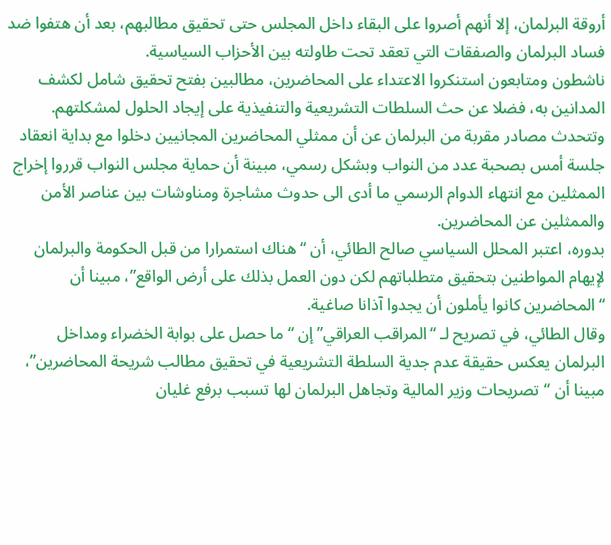أروقة البرلمان، إلا أنهم أصروا على البقاء داخل المجلس حتى تحقيق مطالبهم، بعد أن هتفوا ضد فساد البرلمان والصفقات التي تعقد تحت طاولته بين الأحزاب السياسية.
ناشطون ومتابعون استنكروا الاعتداء على المحاضرين، مطالبين بفتح تحقيق شامل لكشف المدانين به، فضلا عن حث السلطات التشريعية والتنفيذية على إيجاد الحلول لمشكلتهم.
وتتحدث مصادر مقربة من البرلمان عن أن ممثلي المحاضرين المجانيين دخلوا مع بداية انعقاد جلسة أمس بصحبة عدد من النواب وبشكل رسمي، مبينة أن حماية مجلس النواب قرروا إخراج الممثلين مع انتهاء الدوام الرسمي ما أدى الى حدوث مشاجرة ومناوشات بين عناصر الأمن والممثلين عن المحاضرين.
بدوره، اعتبر المحلل السياسي صالح الطائي، أن “هناك استمرارا من قبل الحكومة والبرلمان لإيهام المواطنين بتحقيق متطلباتهم لكن دون العمل بذلك على أرض الواقع”، مبينا أن “المحاضرين كانوا يأملون أن يجدوا آذانا صاغية.
وقال الطائي، في تصريح لـ “المراقب العراقي” إن “ما حصل على بوابة الخضراء ومداخل البرلمان يعكس حقيقة عدم جدية السلطة التشريعية في تحقيق مطالب شريحة المحاضرين”، مبينا أن “تصريحات وزير المالية وتجاهل البرلمان لها تسبب برفع غليان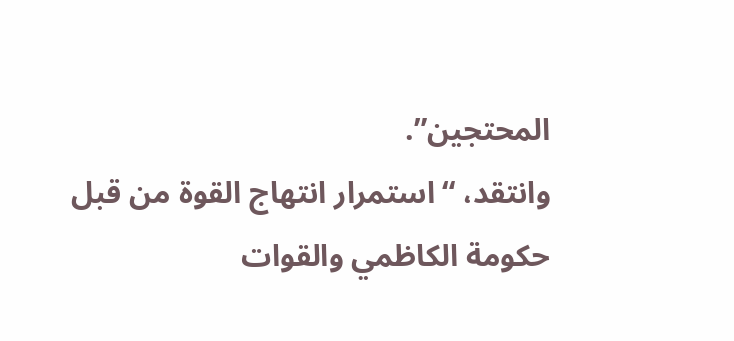المحتجين”.
وانتقد، “استمرار انتهاج القوة من قبل حكومة الكاظمي والقوات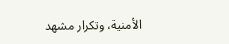الأمنية، وتكرار مشهد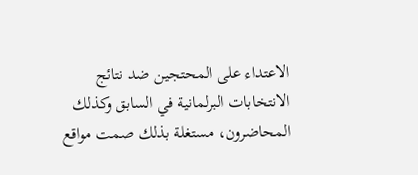الاعتداء على المحتجين ضد نتائج الانتخابات البرلمانية في السابق وكذلك المحاضرون، مستغلة بذلك صمت مواقع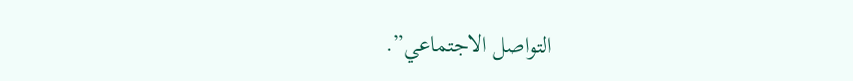التواصل الاجتماعي”.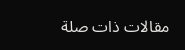مقالات ذات صلة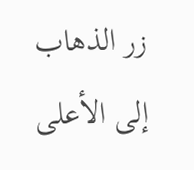زر الذهاب إلى الأعلى